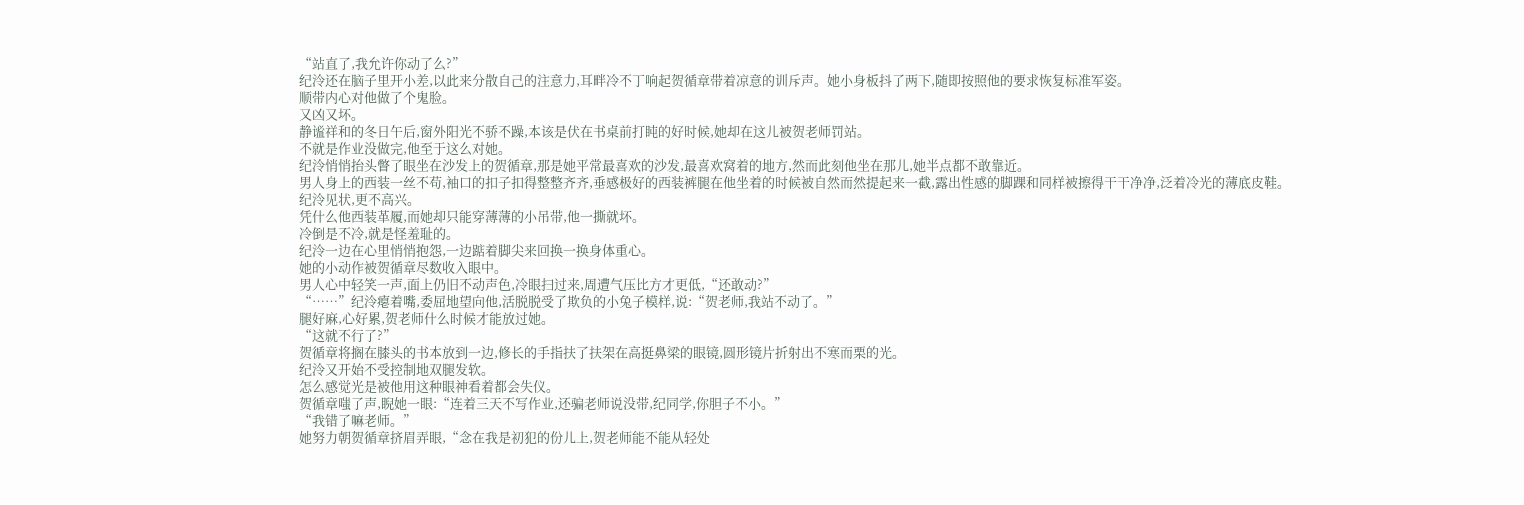“站直了,我允许你动了么?”
纪泠还在脑子里开小差,以此来分散自己的注意力,耳畔冷不丁响起贺循章带着凉意的训斥声。她小身板抖了两下,随即按照他的要求恢复标准军姿。
顺带内心对他做了个鬼脸。
又凶又坏。
静谧祥和的冬日午后,窗外阳光不骄不躁,本该是伏在书桌前打盹的好时候,她却在这儿被贺老师罚站。
不就是作业没做完,他至于这么对她。
纪泠悄悄抬头瞥了眼坐在沙发上的贺循章,那是她平常最喜欢的沙发,最喜欢窝着的地方,然而此刻他坐在那儿,她半点都不敢靠近。
男人身上的西装一丝不苟,袖口的扣子扣得整整齐齐,垂感极好的西装裤腿在他坐着的时候被自然而然提起来一截,露出性感的脚踝和同样被擦得干干净净,泛着冷光的薄底皮鞋。
纪泠见状,更不高兴。
凭什么他西装革履,而她却只能穿薄薄的小吊带,他一撕就坏。
冷倒是不冷,就是怪羞耻的。
纪泠一边在心里悄悄抱怨,一边踮着脚尖来回换一换身体重心。
她的小动作被贺循章尽数收入眼中。
男人心中轻笑一声,面上仍旧不动声色,冷眼扫过来,周遭气压比方才更低,“还敢动?”
“……”纪泠瘪着嘴,委屈地望向他,活脱脱受了欺负的小兔子模样,说:“贺老师,我站不动了。”
腿好麻,心好累,贺老师什么时候才能放过她。
“这就不行了?”
贺循章将搁在膝头的书本放到一边,修长的手指扶了扶架在高挺鼻梁的眼镜,圆形镜片折射出不寒而栗的光。
纪泠又开始不受控制地双腿发软。
怎么感觉光是被他用这种眼神看着都会失仪。
贺循章嗤了声,睨她一眼:“连着三天不写作业,还骗老师说没带,纪同学,你胆子不小。”
“我错了嘛老师。”
她努力朝贺循章挤眉弄眼,“念在我是初犯的份儿上,贺老师能不能从轻处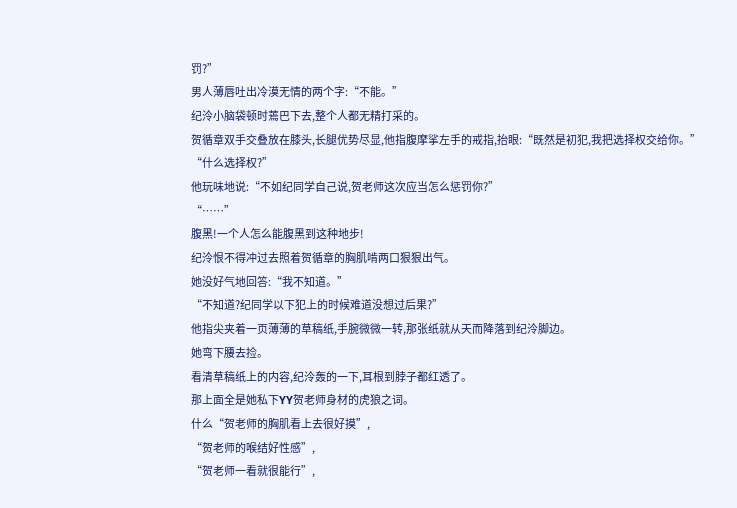罚?”
男人薄唇吐出冷漠无情的两个字:“不能。”
纪泠小脑袋顿时蔫巴下去,整个人都无精打采的。
贺循章双手交叠放在膝头,长腿优势尽显,他指腹摩挲左手的戒指,抬眼:“既然是初犯,我把选择权交给你。”
“什么选择权?”
他玩味地说:“不如纪同学自己说,贺老师这次应当怎么惩罚你?”
“……”
腹黑!一个人怎么能腹黑到这种地步!
纪泠恨不得冲过去照着贺循章的胸肌啃两口狠狠出气。
她没好气地回答:“我不知道。”
“不知道?纪同学以下犯上的时候难道没想过后果?”
他指尖夹着一页薄薄的草稿纸,手腕微微一转,那张纸就从天而降落到纪泠脚边。
她弯下腰去捡。
看清草稿纸上的内容,纪泠轰的一下,耳根到脖子都红透了。
那上面全是她私下YY贺老师身材的虎狼之词。
什么“贺老师的胸肌看上去很好摸”,
“贺老师的喉结好性感”,
“贺老师一看就很能行”,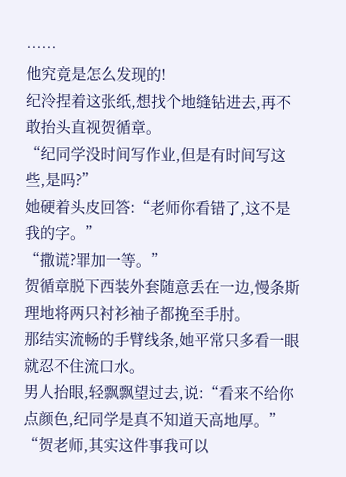……
他究竟是怎么发现的!
纪泠捏着这张纸,想找个地缝钻进去,再不敢抬头直视贺循章。
“纪同学没时间写作业,但是有时间写这些,是吗?”
她硬着头皮回答:“老师你看错了,这不是我的字。”
“撒谎?罪加一等。”
贺循章脱下西装外套随意丢在一边,慢条斯理地将两只衬衫袖子都挽至手肘。
那结实流畅的手臂线条,她平常只多看一眼就忍不住流口水。
男人抬眼,轻飘飘望过去,说:“看来不给你点颜色,纪同学是真不知道天高地厚。”
“贺老师,其实这件事我可以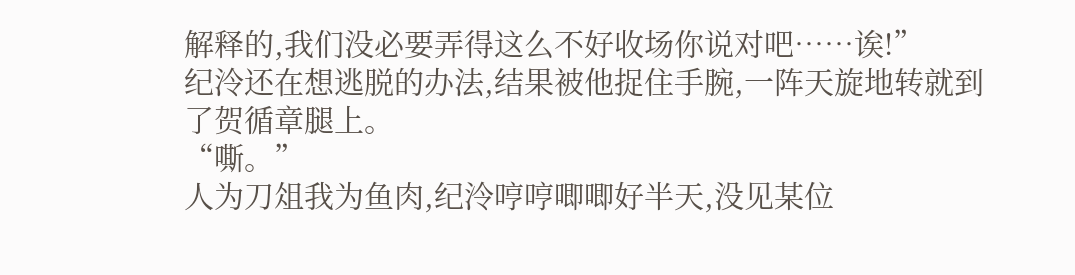解释的,我们没必要弄得这么不好收场你说对吧……诶!”
纪泠还在想逃脱的办法,结果被他捉住手腕,一阵天旋地转就到了贺循章腿上。
“嘶。”
人为刀俎我为鱼肉,纪泠哼哼唧唧好半天,没见某位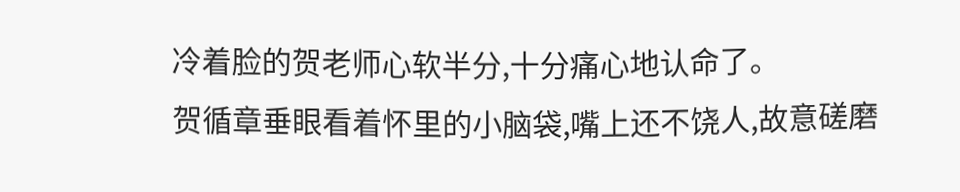冷着脸的贺老师心软半分,十分痛心地认命了。
贺循章垂眼看着怀里的小脑袋,嘴上还不饶人,故意磋磨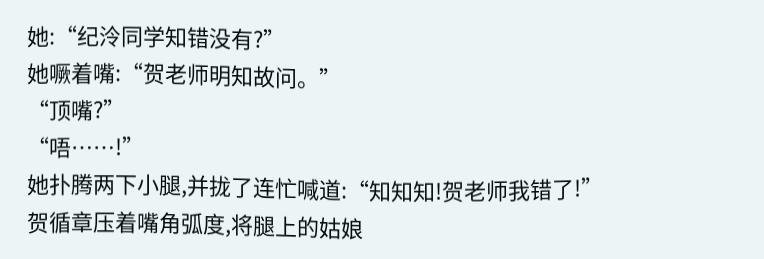她:“纪泠同学知错没有?”
她噘着嘴:“贺老师明知故问。”
“顶嘴?”
“唔……!”
她扑腾两下小腿,并拢了连忙喊道:“知知知!贺老师我错了!”
贺循章压着嘴角弧度,将腿上的姑娘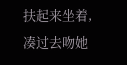扶起来坐着,凑过去吻她